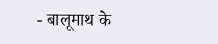- बालूमाथ के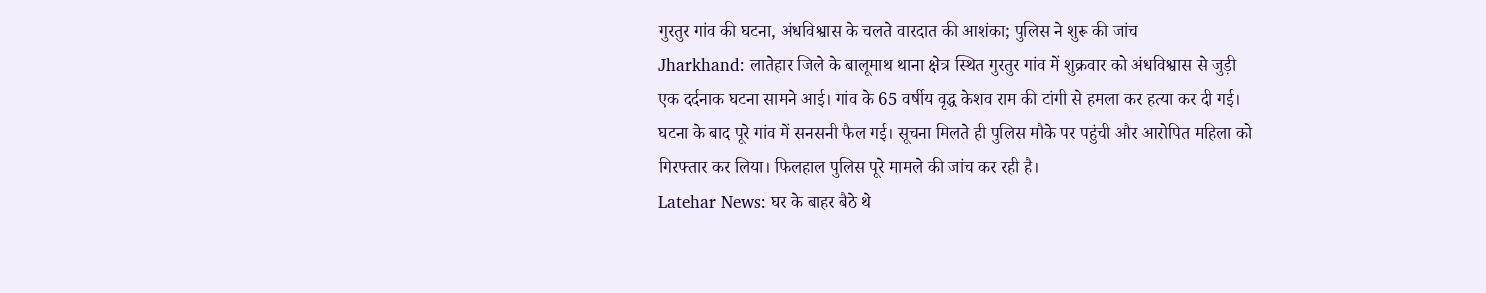गुरतुर गांव की घटना, अंधविश्वास के चलते वारदात की आशंका; पुलिस ने शुरू की जांच
Jharkhand: लातेहार जिले के बालूमाथ थाना क्षेत्र स्थित गुरतुर गांव में शुक्रवार को अंधविश्वास से जुड़ी एक दर्दनाक घटना सामने आई। गांव के 65 वर्षीय वृद्ध केशव राम की टांगी से हमला कर हत्या कर दी गई। घटना के बाद पूरे गांव में सनसनी फैल गई। सूचना मिलते ही पुलिस मौके पर पहुंची और आरोपित महिला को गिरफ्तार कर लिया। फिलहाल पुलिस पूरे मामले की जांच कर रही है।
Latehar News: घर के बाहर बैठे थे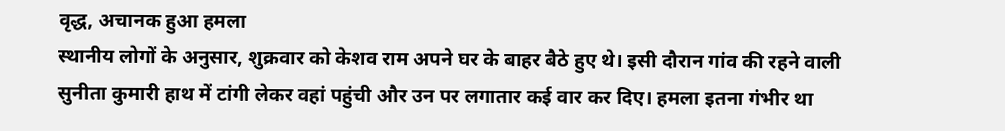वृद्ध, अचानक हुआ हमला
स्थानीय लोगों के अनुसार, शुक्रवार को केशव राम अपने घर के बाहर बैठे हुए थे। इसी दौरान गांव की रहने वाली सुनीता कुमारी हाथ में टांगी लेकर वहां पहुंची और उन पर लगातार कई वार कर दिए। हमला इतना गंभीर था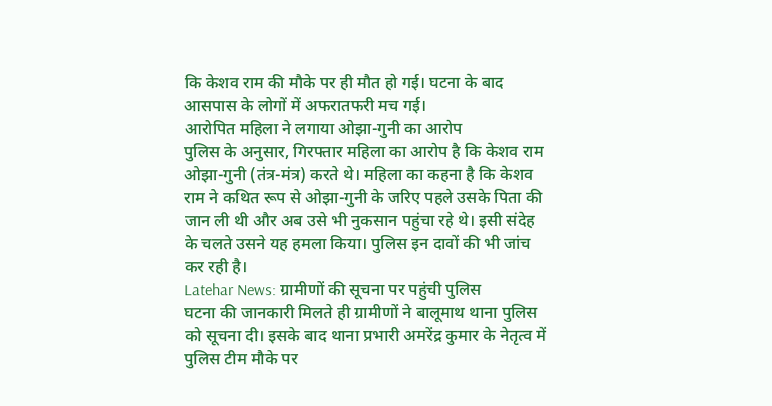कि केशव राम की मौके पर ही मौत हो गई। घटना के बाद आसपास के लोगों में अफरातफरी मच गई।
आरोपित महिला ने लगाया ओझा-गुनी का आरोप
पुलिस के अनुसार, गिरफ्तार महिला का आरोप है कि केशव राम ओझा-गुनी (तंत्र-मंत्र) करते थे। महिला का कहना है कि केशव राम ने कथित रूप से ओझा-गुनी के जरिए पहले उसके पिता की जान ली थी और अब उसे भी नुकसान पहुंचा रहे थे। इसी संदेह के चलते उसने यह हमला किया। पुलिस इन दावों की भी जांच कर रही है।
Latehar News: ग्रामीणों की सूचना पर पहुंची पुलिस
घटना की जानकारी मिलते ही ग्रामीणों ने बालूमाथ थाना पुलिस को सूचना दी। इसके बाद थाना प्रभारी अमरेंद्र कुमार के नेतृत्व में पुलिस टीम मौके पर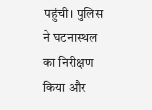पहुंची। पुलिस ने घटनास्थल का निरीक्षण किया और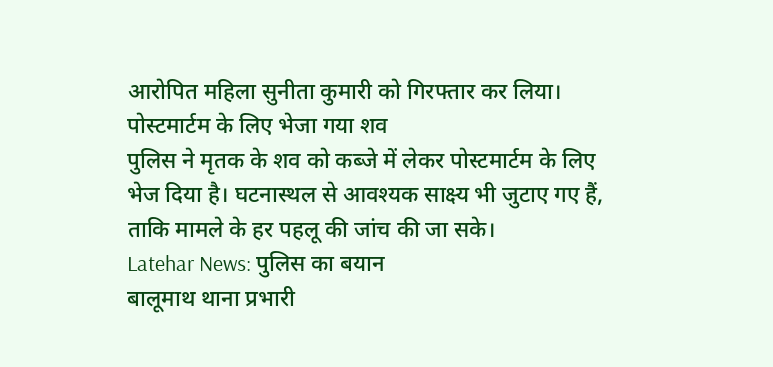आरोपित महिला सुनीता कुमारी को गिरफ्तार कर लिया।
पोस्टमार्टम के लिए भेजा गया शव
पुलिस ने मृतक के शव को कब्जे में लेकर पोस्टमार्टम के लिए भेज दिया है। घटनास्थल से आवश्यक साक्ष्य भी जुटाए गए हैं, ताकि मामले के हर पहलू की जांच की जा सके।
Latehar News: पुलिस का बयान
बालूमाथ थाना प्रभारी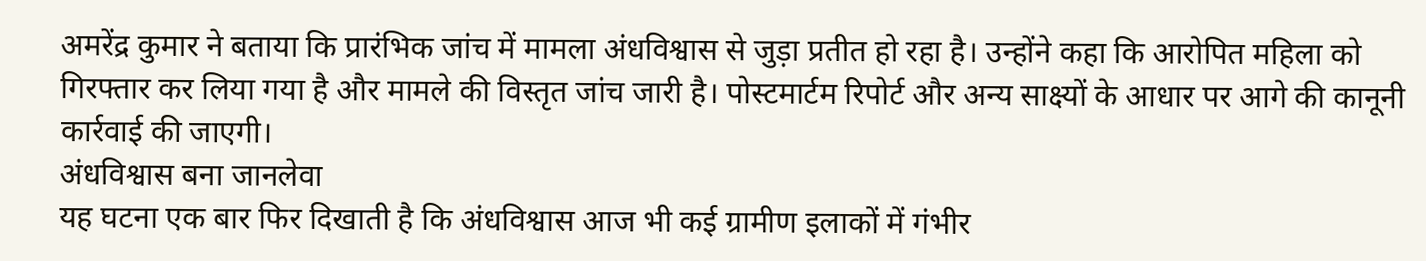अमरेंद्र कुमार ने बताया कि प्रारंभिक जांच में मामला अंधविश्वास से जुड़ा प्रतीत हो रहा है। उन्होंने कहा कि आरोपित महिला को गिरफ्तार कर लिया गया है और मामले की विस्तृत जांच जारी है। पोस्टमार्टम रिपोर्ट और अन्य साक्ष्यों के आधार पर आगे की कानूनी कार्रवाई की जाएगी।
अंधविश्वास बना जानलेवा
यह घटना एक बार फिर दिखाती है कि अंधविश्वास आज भी कई ग्रामीण इलाकों में गंभीर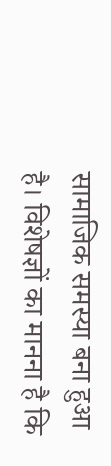सामाजिक समस्या बना हुआ है। विशेषज्ञों का मानना है कि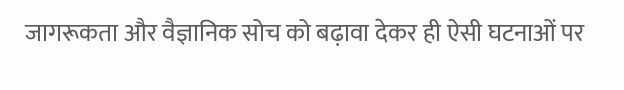जागरूकता और वैज्ञानिक सोच को बढ़ावा देकर ही ऐसी घटनाओं पर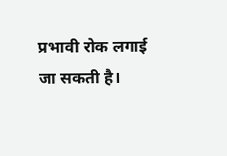प्रभावी रोक लगाई जा सकती है।